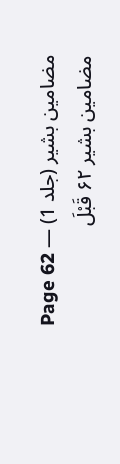مضامین بشیر (جلد 1) — Page 62
مضامین بشیر ۶۲ قَبْلَ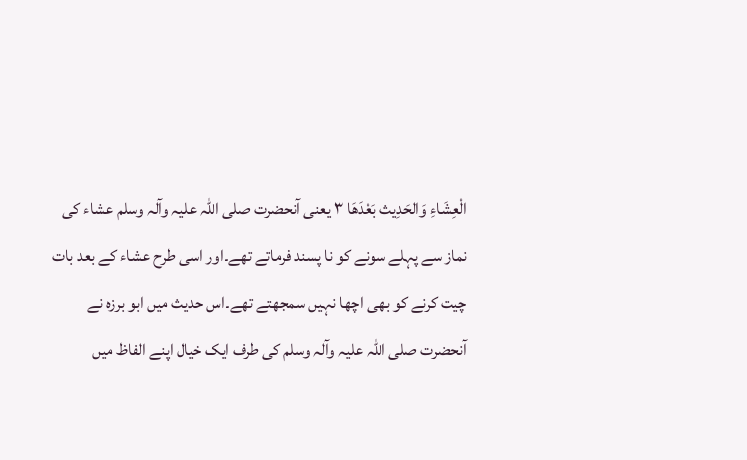الْعِشَاءِ وَالحَدِيث بَعْدَهَا ۳ یعنی آنحضرت صلی اللہ علیہ وآلہ وسلم عشاء کی نماز سے پہلے سونے کو نا پسند فرماتے تھے۔اور اسی طرح عشاء کے بعد بات چیت کرنے کو بھی اچھا نہیں سمجھتے تھے۔اس حدیث میں ابو برزہ نے آنحضرت صلی اللہ علیہ وآلہ وسلم کی طرف ایک خیال اپنے الفاظ میں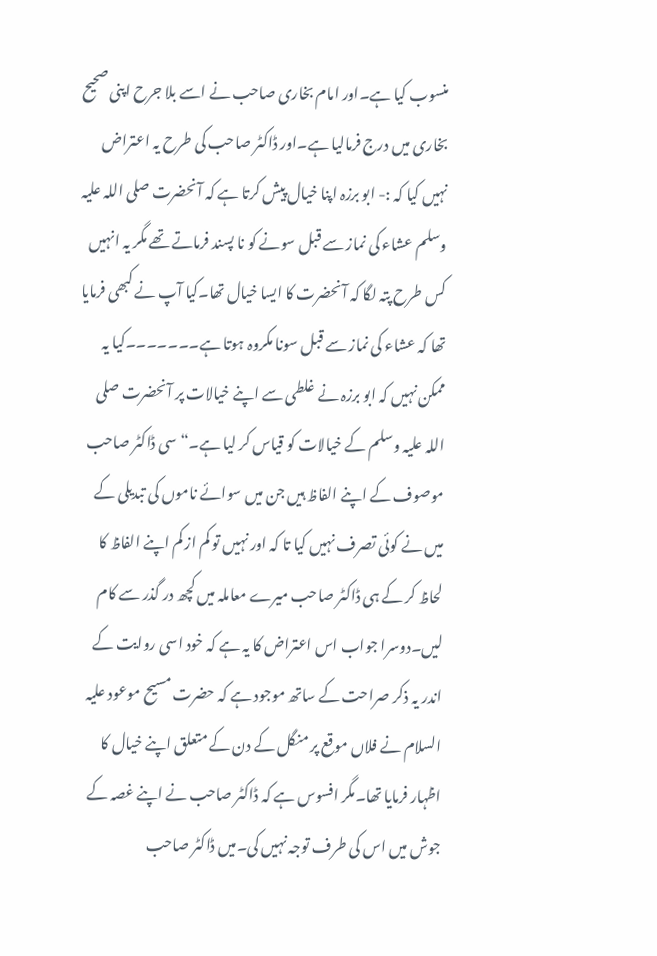منسوب کیا ہے۔اور امام بخاری صاحب نے اسے بلا جرح اپنی صحیح بخاری میں درج فرمالیا ہے۔اور ڈاکٹر صاحب کی طرح یہ اعتراض نہیں کیا کہ :- ابو برزہ اپنا خیال پیش کرتا ہے کہ آنحضرت صلی اللہ علیہ وسلم عشاء کی نماز سے قبل سونے کو نا پسند فرماتے تھے مگر یہ انہیں کس طرح پتہ لگا کہ آنحضرت کا ایسا خیال تھا۔کیا آپ نے کبھی فرمایا تھا کہ عشاء کی نماز سے قبل سونا مکروہ ہوتا ہے۔۔۔۔۔۔۔کیا یہ ممکن نہیں کہ ابو برزہ نے غلطی سے اپنے خیالات پر آنحضرت صلی اللہ علیہ وسلم کے خیالات کو قیاس کر لیا ہے۔“ سی ڈاکٹر صاحب موصوف کے اپنے الفاظ ہیں جن میں سوائے ناموں کی تبدیلی کے میں نے کوئی تصرف نہیں کیا تا کہ اور نہیں تو کم از کم اپنے الفاظ کا لحاظ کر کے ہی ڈاکٹر صاحب میرے معاملہ میں کچھ در گذر سے کام لیں۔دوسرا جواب اس اعتراض کا یہ ہے کہ خود اسی روایت کے اندر یہ ذکر صراحت کے ساتھ موجود ہے کہ حضرت مسیح موعود علیہ السلام نے فلاں موقع پر منگل کے دن کے متعلق اپنے خیال کا اظہار فرمایا تھا۔مگر افسوس ہے کہ ڈاکٹر صاحب نے اپنے غصہ کے جوش میں اس کی طرف توجہ نہیں کی۔میں ڈاکٹر صاحب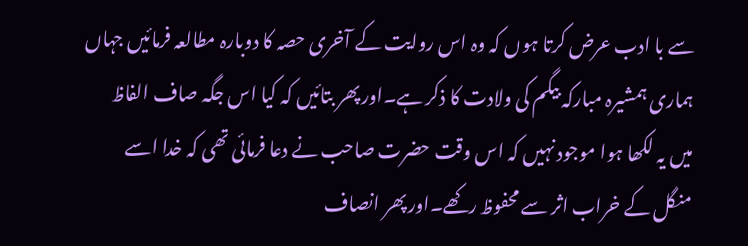سے با ادب عرض کرتا ہوں کہ وہ اس روایت کے آخری حصہ کا دوبارہ مطالعہ فرمائیں جہاں ہماری ہمشیرہ مبارکہ بیگم کی ولادت کا ذکر ہے۔اور پھر بتائیں کہ کیا اس جگہ صاف الفاظ میں یہ لکھا ہوا موجود نہیں کہ اس وقت حضرت صاحب نے دعا فرمائی تھی کہ خدا اسے منگل کے خراب اثر سے محفوظ رکھے۔اور پھر انصاف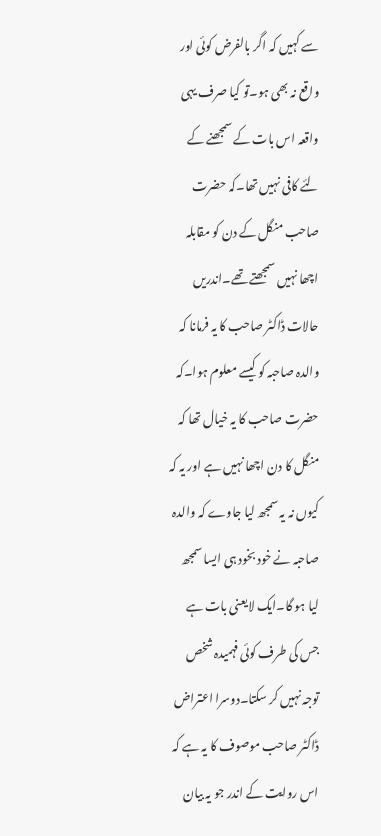سے کہیں کہ اگر بالفرض کوئی اور واقع نہ بھی ہو۔تو کیا صرف یہی واقعہ اس بات کے سمجھنے کے لئے کافی نہیں تھا۔کہ حضرت صاحب منگل کے دن کو مقابلہ اچھا نہیں سمجھتے تھے۔اندریں حالات ڈاکٹر صاحب کا یہ فرمانا کہ والدہ صاحبہ کو کیسے معلوم ہوا۔کہ حضرت صاحب کا یہ خیال تھا کہ منگل کا دن اچھا نہیں ہے اور یہ کہ کیوں نہ یہ سمجھ لیا جاوے کہ والدہ صاحبہ نے خود بخود ہی ایسا سمجھ لیا ہو گا۔ایک لایعنی بات ہے جس کی طرف کوئی فہمیدہ شخص توجہ نہیں کر سکتا۔دوسرا اعتراض ڈاکٹر صاحب موصوف کا یہ ہے کہ اس روایت کے اندر جو یہ بیان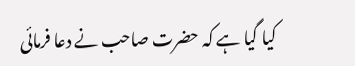کیا گیا ہے کہ حضرت صاحب نے دعا فرمائی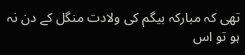تھی کہ مبارکہ بیگم کی ولادت منگل کے دن نہ ہو تو اس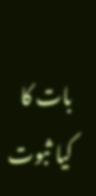بات کا کیا ثبوت